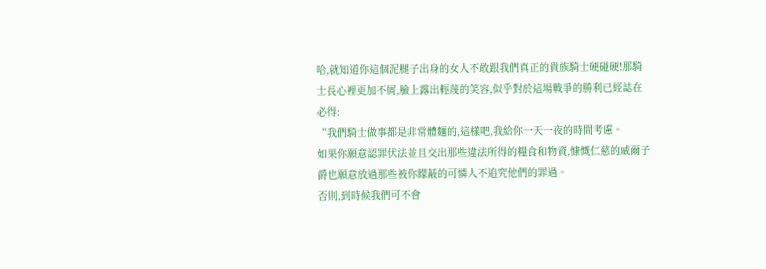哈,就知道你這個泥腿子出身的女人不敢跟我們真正的貴族騎士硬碰硬!那騎士長心裡更加不屑,臉上露出輕蔑的笑容,似乎對於這場戰爭的勝利已經誌在必得:
“我們騎士做事都是非常體麵的,這樣吧,我給你一天一夜的時間考慮。
如果你願意認罪伏法並且交出那些違法所得的糧食和物資,慷慨仁慈的威爾子爵也願意放過那些被你矇蔽的可憐人不追究他們的罪過。
否則,到時候我們可不會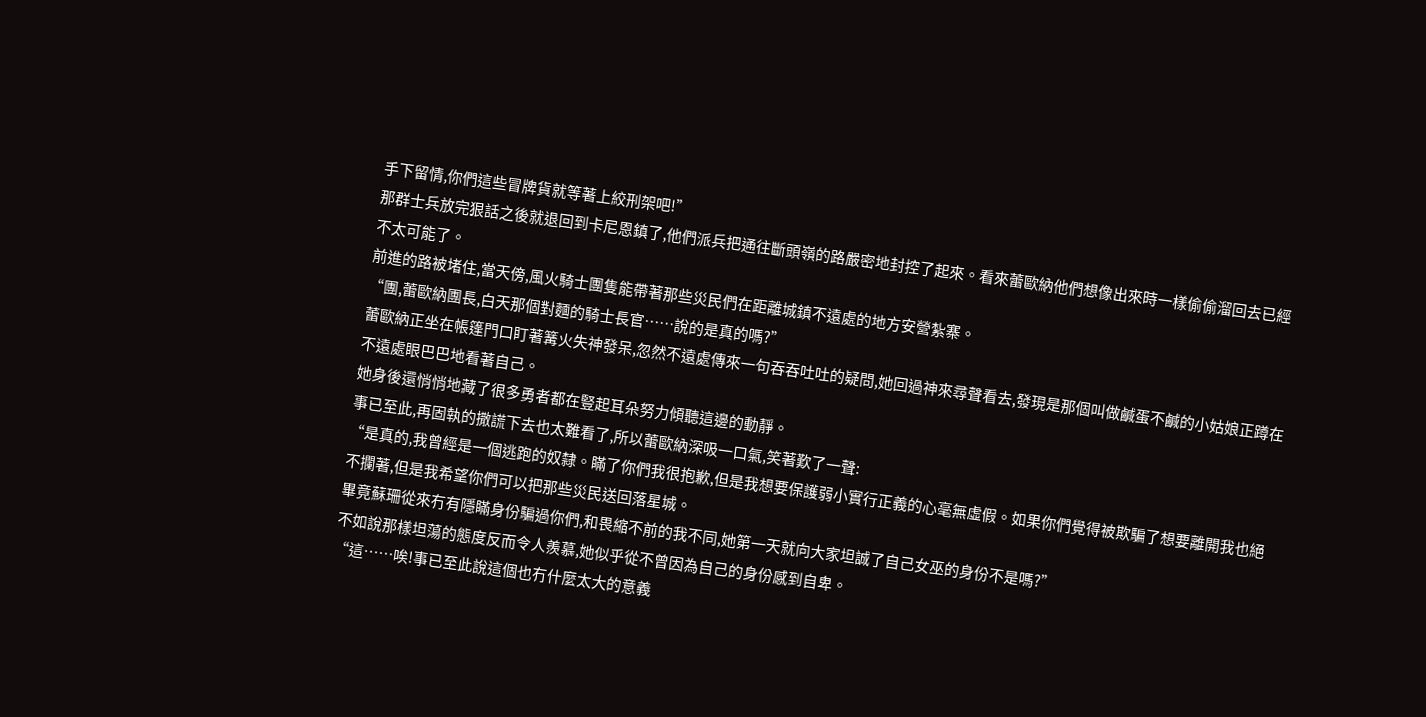手下留情,你們這些冒牌貨就等著上絞刑架吧!”
那群士兵放完狠話之後就退回到卡尼恩鎮了,他們派兵把通往斷頭嶺的路嚴密地封控了起來。看來蕾歐納他們想像出來時一樣偷偷溜回去已經不太可能了。
前進的路被堵住,當天傍,風火騎士團隻能帶著那些災民們在距離城鎮不遠處的地方安營紮寨。
“團,蕾歐納團長,白天那個對麵的騎士長官……說的是真的嗎?”
蕾歐納正坐在帳篷門口盯著篝火失神發呆,忽然不遠處傳來一句吞吞吐吐的疑問,她回過神來尋聲看去,發現是那個叫做鹹蛋不鹹的小姑娘正蹲在不遠處眼巴巴地看著自己。
她身後還悄悄地藏了很多勇者都在豎起耳朵努力傾聽這邊的動靜。
事已至此,再固執的撒謊下去也太難看了,所以蕾歐納深吸一口氣,笑著歎了一聲:
“是真的,我曾經是一個逃跑的奴隸。瞞了你們我很抱歉,但是我想要保護弱小實行正義的心毫無虛假。如果你們覺得被欺騙了想要離開我也絕不攔著,但是我希望你們可以把那些災民送回落星城。
畢竟蘇珊從來冇有隱瞞身份騙過你們,和畏縮不前的我不同,她第一天就向大家坦誠了自己女巫的身份不是嗎?”
不如說那樣坦蕩的態度反而令人羨慕,她似乎從不曾因為自己的身份感到自卑。
“這……唉!事已至此說這個也冇什麼太大的意義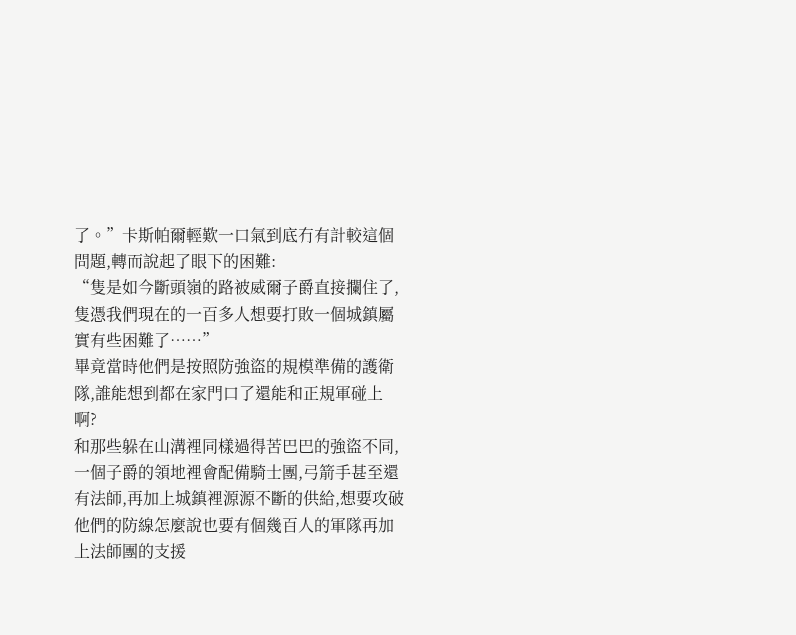了。”卡斯帕爾輕歎一口氣到底冇有計較這個問題,轉而說起了眼下的困難:
“隻是如今斷頭嶺的路被威爾子爵直接攔住了,隻憑我們現在的一百多人想要打敗一個城鎮屬實有些困難了……”
畢竟當時他們是按照防強盜的規模準備的護衛隊,誰能想到都在家門口了還能和正規軍碰上啊?
和那些躲在山溝裡同樣過得苦巴巴的強盜不同,一個子爵的領地裡會配備騎士團,弓箭手甚至還有法師,再加上城鎮裡源源不斷的供給,想要攻破他們的防線怎麼說也要有個幾百人的軍隊再加上法師團的支援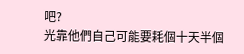吧?
光靠他們自己可能要耗個十天半個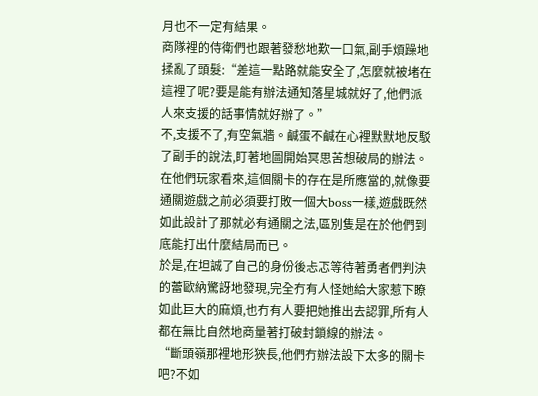月也不一定有結果。
商隊裡的侍衛們也跟著發愁地歎一口氣,副手煩躁地揉亂了頭髮:“差這一點路就能安全了,怎麼就被堵在這裡了呢?要是能有辦法通知落星城就好了,他們派人來支援的話事情就好辦了。”
不,支援不了,有空氣牆。鹹蛋不鹹在心裡默默地反駁了副手的說法,盯著地圖開始冥思苦想破局的辦法。
在他們玩家看來,這個關卡的存在是所應當的,就像要通關遊戲之前必須要打敗一個大boss一樣,遊戲既然如此設計了那就必有通關之法,區別隻是在於他們到底能打出什麼結局而已。
於是,在坦誠了自己的身份後忐忑等待著勇者們判決的蕾歐納驚訝地發現,完全冇有人怪她給大家惹下瞭如此巨大的麻煩,也冇有人要把她推出去認罪,所有人都在無比自然地商量著打破封鎖線的辦法。
“斷頭嶺那裡地形狹長,他們冇辦法設下太多的關卡吧?不如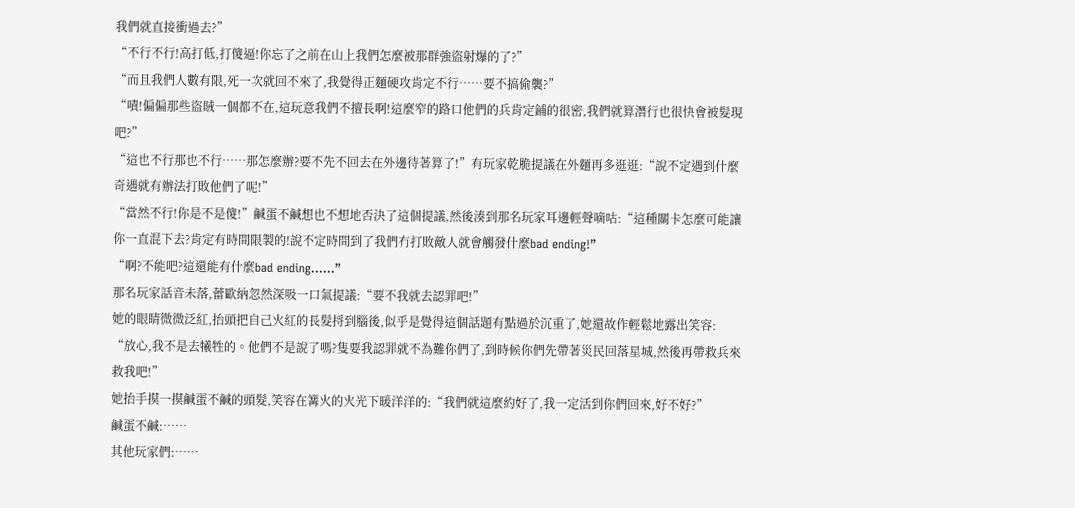我們就直接衝過去?”
“不行不行!高打低,打傻逼!你忘了之前在山上我們怎麼被那群強盜射爆的了?”
“而且我們人數有限,死一次就回不來了,我覺得正麵硬攻肯定不行……要不搞偷襲?”
“嘖!偏偏那些盜賊一個都不在,這玩意我們不擅長啊!這麼窄的路口他們的兵肯定鋪的很密,我們就算潛行也很快會被髮現吧?”
“這也不行那也不行……那怎麼辦?要不先不回去在外邊待著算了!”有玩家乾脆提議在外麵再多逛逛:“說不定遇到什麼奇遇就有辦法打敗他們了呢!”
“當然不行!你是不是傻!”鹹蛋不鹹想也不想地否決了這個提議,然後湊到那名玩家耳邊輕聲嘀咕:“這種關卡怎麼可能讓你一直混下去?肯定有時間限製的!說不定時間到了我們冇打敗敵人就會觸發什麼bad ending!”
“啊?不能吧?這還能有什麼bad ending……”
那名玩家話音未落,蕾歐納忽然深吸一口氣提議:“要不我就去認罪吧!”
她的眼睛微微泛紅,抬頭把自己火紅的長髮捋到腦後,似乎是覺得這個話題有點過於沉重了,她還故作輕鬆地露出笑容:
“放心,我不是去犧牲的。他們不是說了嗎?隻要我認罪就不為難你們了,到時候你們先帶著災民回落星城,然後再帶救兵來救我吧!”
她抬手摸一摸鹹蛋不鹹的頭髮,笑容在篝火的火光下暖洋洋的:“我們就這麼約好了,我一定活到你們回來,好不好?”
鹹蛋不鹹:……
其他玩家們:……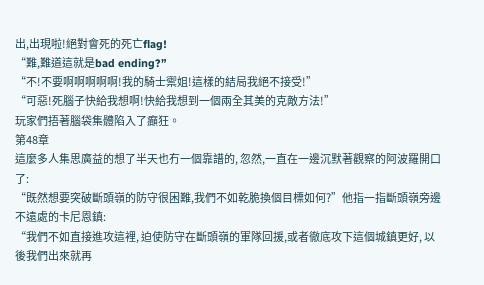出,出現啦!絕對會死的死亡flag!
“難,難道這就是bad ending?”
“不!不要啊啊啊啊啊!我的騎士禦姐!這樣的結局我絕不接受!”
“可惡!死腦子快給我想啊!快給我想到一個兩全其美的克敵方法!”
玩家們捂著腦袋集體陷入了癲狂。
第48章
這麼多人集思廣益的想了半天也冇一個靠譜的, 忽然,一直在一邊沉默著觀察的阿波羅開口了:
“既然想要突破斷頭嶺的防守很困難,我們不如乾脆換個目標如何?”他指一指斷頭嶺旁邊不遠處的卡尼恩鎮:
“我們不如直接進攻這裡, 迫使防守在斷頭嶺的軍隊回援,或者徹底攻下這個城鎮更好, 以後我們出來就再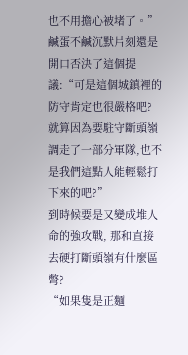也不用擔心被堵了。”
鹹蛋不鹹沉默片刻還是開口否決了這個提議:“可是這個城鎮裡的防守肯定也很嚴格吧?就算因為要駐守斷頭嶺調走了一部分軍隊,也不是我們這點人能輕鬆打下來的吧?”
到時候要是又變成堆人命的強攻戰, 那和直接去硬打斷頭嶺有什麼區彆?
“如果隻是正麵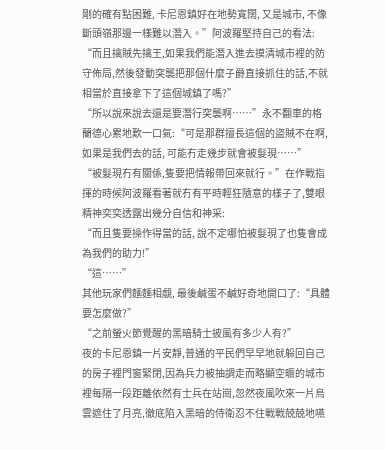剛的確有點困難, 卡尼恩鎮好在地勢寬闊, 又是城市, 不像斷頭嶺那邊一樣難以潛入。”阿波羅堅持自己的看法:
“而且擒賊先擒王,如果我們能潛入進去摸清城市裡的防守佈局,然後發動突襲把那個什麼子爵直接抓住的話,不就相當於直接拿下了這個城鎮了嗎?”
“所以說來說去還是要潛行突襲啊……”永不翻車的格蘭德心累地歎一口氣:“可是那群擅長這個的盜賊不在啊, 如果是我們去的話, 可能冇走幾步就會被髮現……”
“被髮現冇有關係,隻要把情報帶回來就行。”在作戰指揮的時候阿波羅看著就冇有平時輕狂隨意的樣子了,雙眼精神奕奕透露出幾分自信和神采:
“而且隻要操作得當的話, 說不定哪怕被髮現了也隻會成為我們的助力!”
“這……”
其他玩家們麵麵相覷, 最後鹹蛋不鹹好奇地開口了:“具體要怎麼做?”
“之前螢火節覺醒的黑暗騎士披風有多少人有?”
夜的卡尼恩鎮一片安靜,普通的平民們早早地就躲回自己的房子裡門窗緊閉,因為兵力被抽調走而略顯空曠的城市裡每隔一段距離依然有士兵在站崗,忽然夜風吹來一片烏雲遮住了月亮,徹底陷入黑暗的侍衛忍不住戰戰兢兢地嚥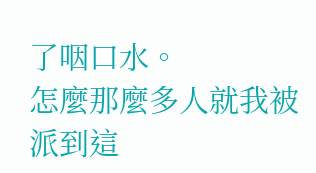了咽口水。
怎麼那麼多人就我被派到這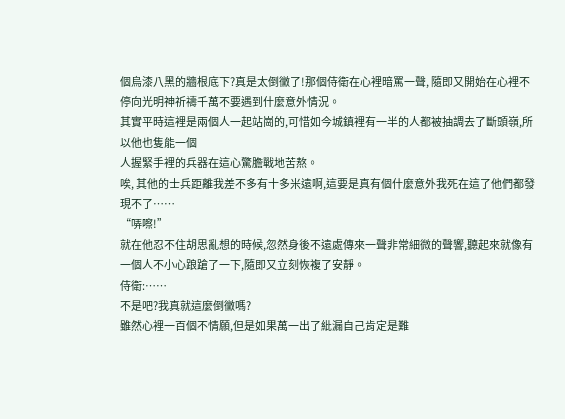個烏漆八黑的牆根底下?真是太倒黴了!那個侍衛在心裡暗罵一聲, 隨即又開始在心裡不停向光明神祈禱千萬不要遇到什麼意外情況。
其實平時這裡是兩個人一起站崗的,可惜如今城鎮裡有一半的人都被抽調去了斷頭嶺,所以他也隻能一個
人握緊手裡的兵器在這心驚膽戰地苦熬。
唉, 其他的士兵距離我差不多有十多米遠啊,這要是真有個什麼意外我死在這了他們都發現不了……
“哢嚓!”
就在他忍不住胡思亂想的時候,忽然身後不遠處傳來一聲非常細微的聲響,聽起來就像有一個人不小心踉蹌了一下,隨即又立刻恢複了安靜。
侍衛:……
不是吧?我真就這麼倒黴嗎?
雖然心裡一百個不情願,但是如果萬一出了紕漏自己肯定是難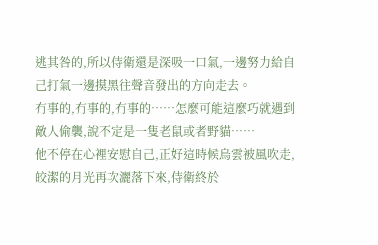逃其咎的,所以侍衛還是深吸一口氣,一邊努力給自己打氣一邊摸黑往聲音發出的方向走去。
冇事的,冇事的,冇事的……怎麼可能這麼巧就遇到敵人偷襲,說不定是一隻老鼠或者野貓……
他不停在心裡安慰自己,正好這時候烏雲被風吹走,皎潔的月光再次灑落下來,侍衛終於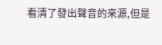看清了發出聲音的來源,但是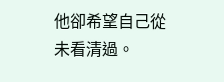他卻希望自己從未看清過。